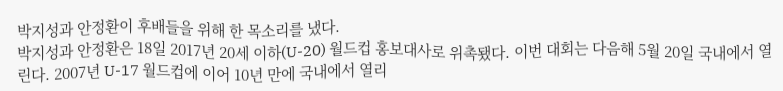박지성과 안정환이 후배들을 위해 한 목소리를 냈다.
박지성과 안정환은 18일 2017년 20세 이하(U-20) 월드컵 홍보대사로 위촉됐다. 이번 대회는 다음해 5월 20일 국내에서 열린다. 2007년 U-17 월드컵에 이어 10년 만에 국내에서 열리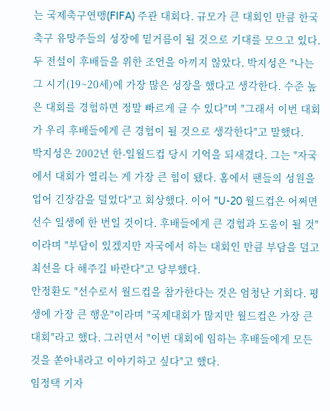는 국제축구연맹(FIFA) 주관 대회다. 규모가 큰 대회인 만큼 한국축구 유망주들의 성장에 밑거름이 될 것으로 기대를 모으고 있다.
두 전설이 후배들을 위한 조언을 아끼지 않았다. 박지성은 "나는 그 시기(19~20세)에 가장 많은 성장을 했다고 생각한다. 수준 높은 대회를 경험하면 정말 빠르게 클 수 있다"며 "그래서 이번 대회가 우리 후배들에게 큰 경험이 될 것으로 생각한다"고 말했다.
박지성은 2002년 한-일월드컵 당시 기억을 되새겼다. 그는 "자국에서 대회가 열리는 게 가장 큰 힘이 됐다. 홈에서 팬들의 성원을 업어 긴장감을 덜었다"고 회상했다. 이어 "U-20 월드컵은 어쩌면 선수 일생에 한 번일 것이다. 후배들에게 큰 경험과 도움이 될 것"이라며 "부담이 있겠지만 자국에서 하는 대회인 만큼 부담을 덜고 최선을 다 해주길 바란다"고 당부했다.
안정환도 "선수로서 월드컵을 참가한다는 것은 엄청난 기회다. 평생에 가장 큰 행운"이라며 "국제대회가 많지만 월드컵은 가장 큰 대회"라고 했다. 그러면서 "이번 대회에 임하는 후배들에게 모든 것을 쏟아내라고 이야기하고 싶다"고 했다.
임정택 기자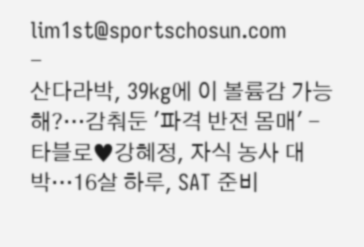lim1st@sportschosun.com
-
산다라박, 39kg에 이 볼륨감 가능해?…감춰둔 '파격 반전 몸매' -
타블로♥강혜정, 자식 농사 대박…16살 하루, SAT 준비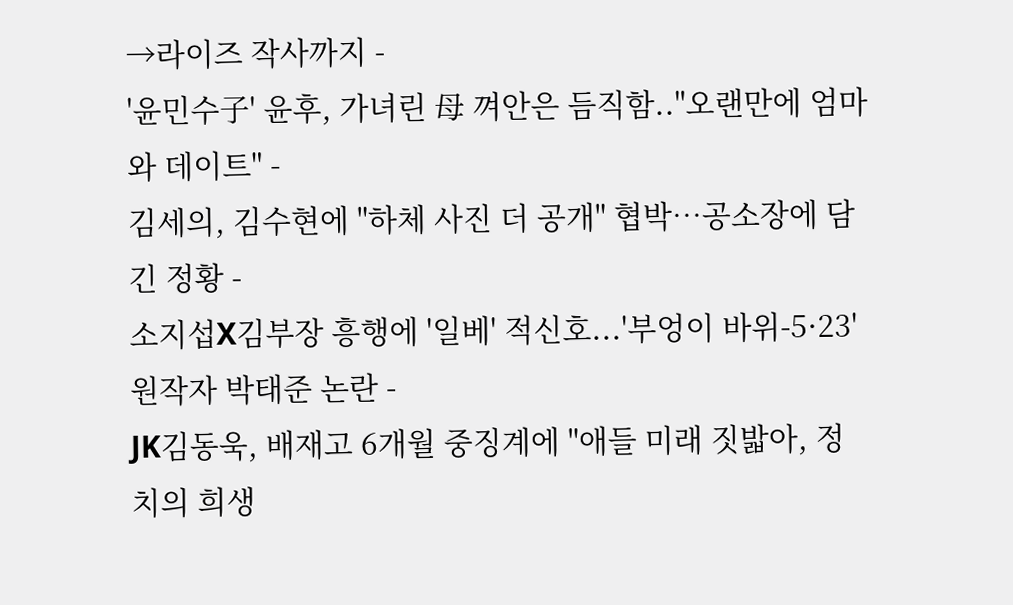→라이즈 작사까지 -
'윤민수子' 윤후, 가녀린 母 껴안은 듬직함.."오랜만에 엄마와 데이트" -
김세의, 김수현에 "하체 사진 더 공개" 협박…공소장에 담긴 정황 -
소지섭X김부장 흥행에 '일베' 적신호...'부엉이 바위-5·23' 원작자 박태준 논란 -
JK김동욱, 배재고 6개월 중징계에 "애들 미래 짓밟아, 정치의 희생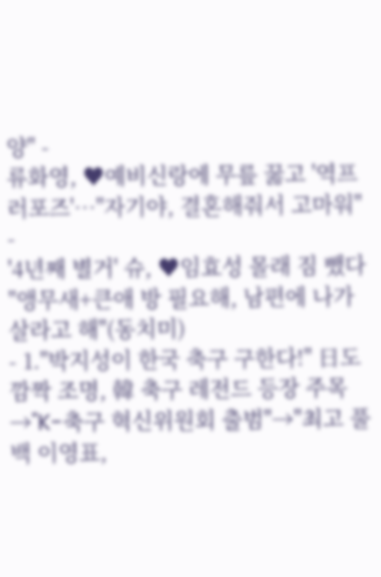양" -
류화영, ♥예비신랑에 무릎 꿇고 '역프러포즈'…"자기야, 결혼해줘서 고마워" -
'4년째 별거' 슈, ♥임효성 몰래 짐 뺐다 "앵무새+큰애 방 필요해, 남편에 나가 살라고 해"(동치미)
- 1."박지성이 한국 축구 구한다!" 日도 깜짝 조명, 韓 축구 레전드 등장 주목→"K-축구 혁신위원회 출범"→"최고 풀백 이영표,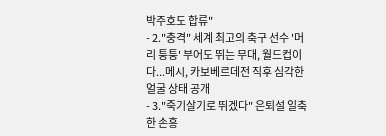박주호도 합류"
- 2."충격" 세계 최고의 축구 선수 '머리 퉁퉁' 부어도 뛰는 무대, 월드컵이다...메시, 카보베르데전 직후 심각한 얼굴 상태 공개
- 3."죽기살기로 뛰겠다" 은퇴설 일축한 손흥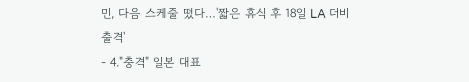민, 다음 스케줄 떴다…'짧은 휴식 후 18일 LA 더비 출격'
- 4."충격" 일본 대표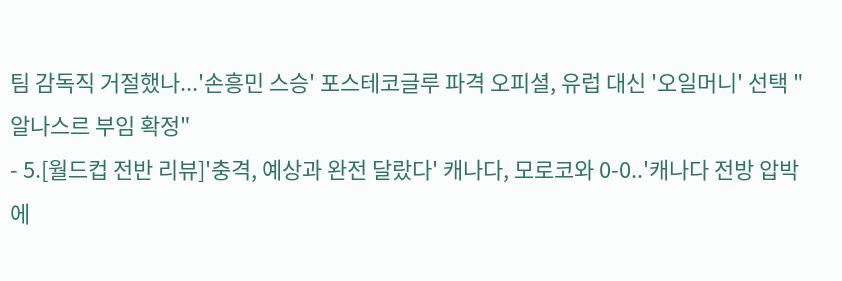팀 감독직 거절했나...'손흥민 스승' 포스테코글루 파격 오피셜, 유럽 대신 '오일머니' 선택 "알나스르 부임 확정"
- 5.[월드컵 전반 리뷰]'충격, 예상과 완전 달랐다' 캐나다, 모로코와 0-0..'캐나다 전방 압박에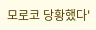모로코 당황했다'